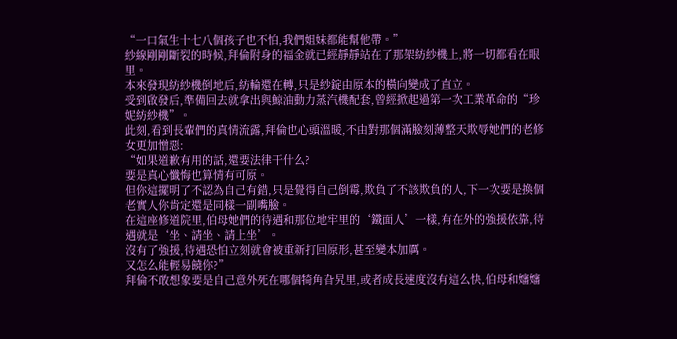“一口氣生十七八個孩子也不怕,我們姐妹都能幫他帶。”
紗線剛剛斷裂的時候,拜倫附身的福金就已經靜靜站在了那架紡紗機上,將一切都看在眼里。
本來發現紡紗機倒地后,紡輪還在轉,只是紗錠由原本的橫向變成了直立。
受到啟發后,準備回去就拿出與鯨油動力蒸汽機配套,曾經掀起過第一次工業革命的“珍妮紡紗機”。
此刻,看到長輩們的真情流露,拜倫也心頭溫暖,不由對那個滿臉刻薄整天欺辱她們的老修女更加憎惡:
“如果道歉有用的話,還要法律干什么?
要是真心懺悔也算情有可原。
但你這擺明了不認為自己有錯,只是覺得自己倒霉,欺負了不該欺負的人,下一次要是換個老實人你肯定還是同樣一副嘴臉。
在這座修道院里,伯母她們的待遇和那位地牢里的‘鐵面人’一樣,有在外的強援依靠,待遇就是‘坐、請坐、請上坐’。
沒有了強援,待遇恐怕立刻就會被重新打回原形,甚至變本加厲。
又怎么能輕易饒你?”
拜倫不敢想象要是自己意外死在哪個犄角旮旯里,或者成長速度沒有這么快,伯母和嬸嬸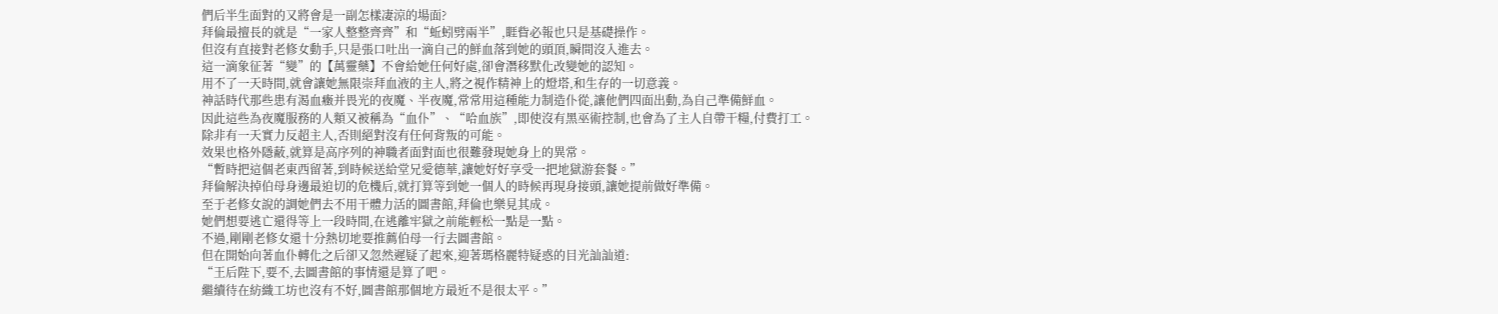們后半生面對的又將會是一副怎樣凄涼的場面?
拜倫最擅長的就是“一家人整整齊齊”和“蚯蚓劈兩半”,睚眥必報也只是基礎操作。
但沒有直接對老修女動手,只是張口吐出一滴自己的鮮血落到她的頭頂,瞬間沒入進去。
這一滴象征著“變”的【萬靈藥】不會給她任何好處,卻會潛移默化改變她的認知。
用不了一天時間,就會讓她無限崇拜血液的主人,將之視作精神上的燈塔,和生存的一切意義。
神話時代那些患有渴血癥并畏光的夜魔、半夜魔,常常用這種能力制造仆從,讓他們四面出動,為自己準備鮮血。
因此這些為夜魔服務的人類又被稱為“血仆”、“哈血族”,即使沒有黑巫術控制,也會為了主人自帶干糧,付費打工。
除非有一天實力反超主人,否則絕對沒有任何背叛的可能。
效果也格外隱蔽,就算是高序列的神職者面對面也很難發現她身上的異常。
“暫時把這個老東西留著,到時候送給堂兄愛德華,讓她好好享受一把地獄游套餐。”
拜倫解決掉伯母身邊最迫切的危機后,就打算等到她一個人的時候再現身接頭,讓她提前做好準備。
至于老修女說的調她們去不用干體力活的圖書館,拜倫也樂見其成。
她們想要逃亡還得等上一段時間,在逃離牢獄之前能輕松一點是一點。
不過,剛剛老修女還十分熱切地要推薦伯母一行去圖書館。
但在開始向著血仆轉化之后卻又忽然遲疑了起來,迎著瑪格麗特疑惑的目光訕訕道:
“王后陛下,要不,去圖書館的事情還是算了吧。
繼續待在紡織工坊也沒有不好,圖書館那個地方最近不是很太平。”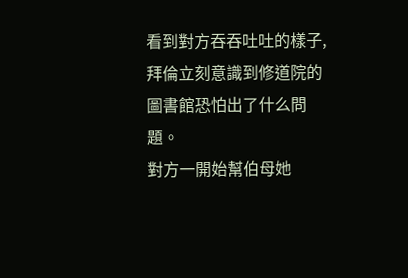看到對方吞吞吐吐的樣子,拜倫立刻意識到修道院的圖書館恐怕出了什么問題。
對方一開始幫伯母她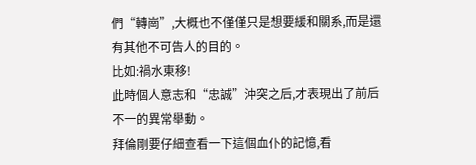們“轉崗”,大概也不僅僅只是想要緩和關系,而是還有其他不可告人的目的。
比如:禍水東移!
此時個人意志和“忠誠”沖突之后,才表現出了前后不一的異常舉動。
拜倫剛要仔細查看一下這個血仆的記憶,看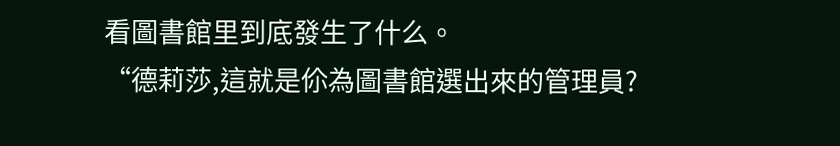看圖書館里到底發生了什么。
“德莉莎,這就是伱為圖書館選出來的管理員?